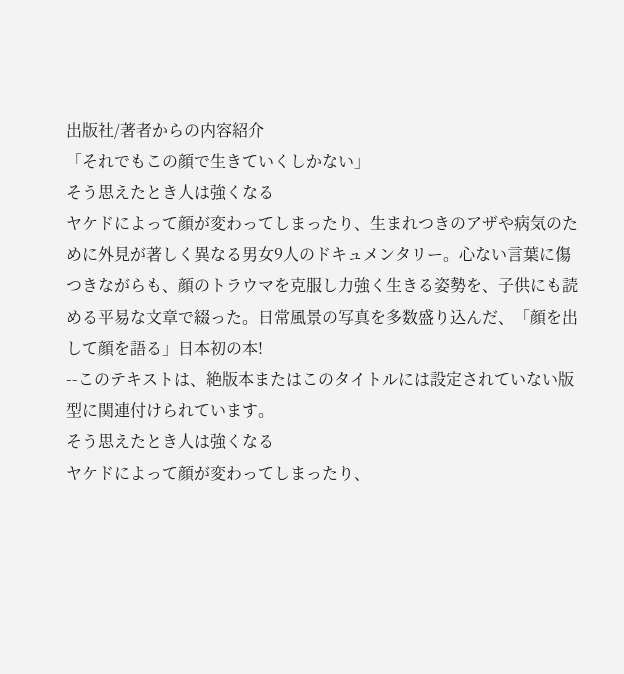出版社/著者からの内容紹介
「それでもこの顔で生きていくしかない」
そう思えたとき人は強くなる
ヤケドによって顔が変わってしまったり、生まれつきのアザや病気のために外見が著しく異なる男女9人のドキュメンタリー。心ない言葉に傷つきながらも、顔のトラウマを克服し力強く生きる姿勢を、子供にも読める平易な文章で綴った。日常風景の写真を多数盛り込んだ、「顔を出して顔を語る」日本初の本!
--このテキストは、絶版本またはこのタイトルには設定されていない版型に関連付けられています。
そう思えたとき人は強くなる
ヤケドによって顔が変わってしまったり、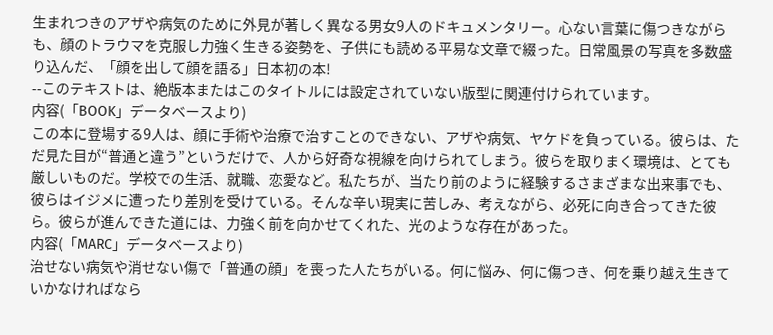生まれつきのアザや病気のために外見が著しく異なる男女9人のドキュメンタリー。心ない言葉に傷つきながらも、顔のトラウマを克服し力強く生きる姿勢を、子供にも読める平易な文章で綴った。日常風景の写真を多数盛り込んだ、「顔を出して顔を語る」日本初の本!
--このテキストは、絶版本またはこのタイトルには設定されていない版型に関連付けられています。
内容(「BOOK」データベースより)
この本に登場する9人は、顔に手術や治療で治すことのできない、アザや病気、ヤケドを負っている。彼らは、ただ見た目が“普通と違う”というだけで、人から好奇な視線を向けられてしまう。彼らを取りまく環境は、とても厳しいものだ。学校での生活、就職、恋愛など。私たちが、当たり前のように経験するさまざまな出来事でも、彼らはイジメに遭ったり差別を受けている。そんな辛い現実に苦しみ、考えながら、必死に向き合ってきた彼ら。彼らが進んできた道には、力強く前を向かせてくれた、光のような存在があった。
内容(「MARC」データベースより)
治せない病気や消せない傷で「普通の顔」を喪った人たちがいる。何に悩み、何に傷つき、何を乗り越え生きていかなければなら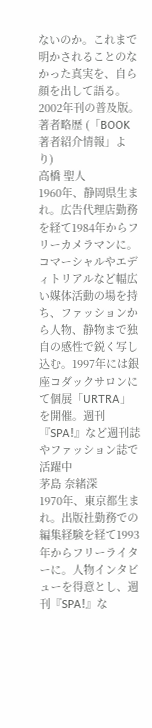ないのか。これまで明かされることのなかった真実を、自ら顔を出して語る。2002年刊の普及版。
著者略歴 (「BOOK著者紹介情報」より)
高橋 聖人
1960年、静岡県生まれ。広告代理店勤務を経て1984年からフリーカメラマンに。コマーシャルやエディトリアルなど幅広い媒体活動の場を持ち、ファッションから人物、静物まで独自の感性で鋭く写し込む。1997年には銀座コダックサロンにて個展「URTRA」を開催。週刊『SPA!』など週刊誌やファッション誌で活躍中
茅島 奈緒深
1970年、東京都生まれ。出版社勤務での編集経験を経て1993年からフリーライターに。人物インタビューを得意とし、週刊『SPA!』な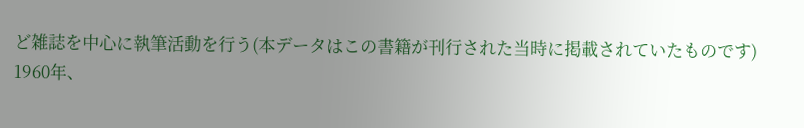ど雑誌を中心に執筆活動を行う(本データはこの書籍が刊行された当時に掲載されていたものです)
1960年、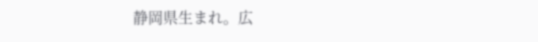静岡県生まれ。広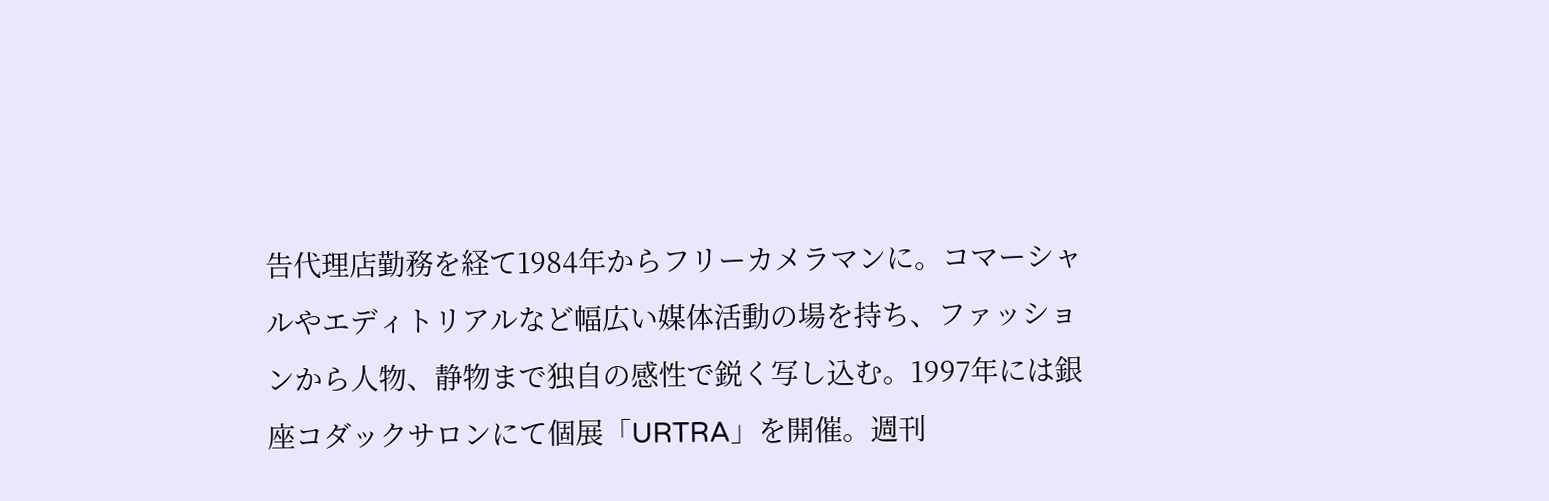告代理店勤務を経て1984年からフリーカメラマンに。コマーシャルやエディトリアルなど幅広い媒体活動の場を持ち、ファッションから人物、静物まで独自の感性で鋭く写し込む。1997年には銀座コダックサロンにて個展「URTRA」を開催。週刊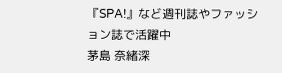『SPA!』など週刊誌やファッション誌で活躍中
茅島 奈緒深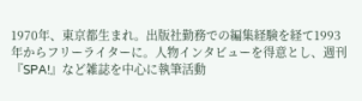1970年、東京都生まれ。出版社勤務での編集経験を経て1993年からフリーライターに。人物インタビューを得意とし、週刊『SPA!』など雑誌を中心に執筆活動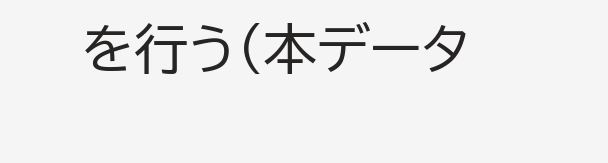を行う(本データ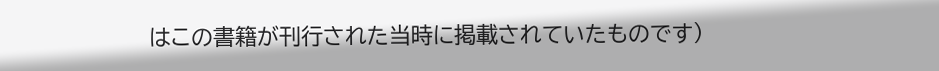はこの書籍が刊行された当時に掲載されていたものです)